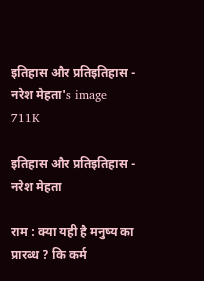इतिहास और प्रतिइतिहास - नरेश मेहता's image
711K

इतिहास और प्रतिइतिहास - नरेश मेहता

राम : क्या यही है मनुष्य का प्रारब्ध ? कि कर्म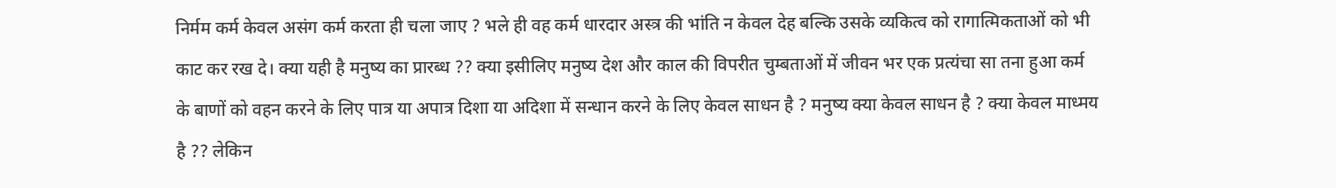निर्मम कर्म केवल असंग कर्म करता ही चला जाए ? भले ही वह कर्म धारदार अस्त्र की भांति न केवल देह बल्कि उसके व्यकित्व को रागात्मिकताओं को भी काट कर रख दे। क्या यही है मनुष्य का प्रारब्ध ?? क्या इसीलिए मनुष्य देश और काल की विपरीत चुम्बताओं में जीवन भर एक प्रत्यंचा सा तना हुआ कर्म के बाणों को वहन करने के लिए पात्र या अपात्र दिशा या अदिशा में सन्धान करने के लिए केवल साधन है ? मनुष्य क्या केवल साधन है ? क्या केवल माध्मय है ?? लेकिन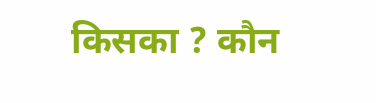किसका ? कौन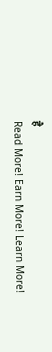है
Read More! Earn More! Learn More!